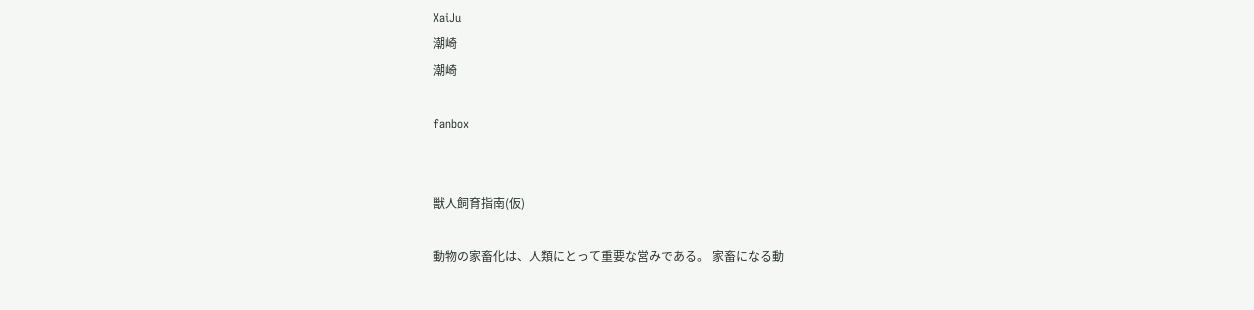XaiJu
潮崎
潮崎

fanbox


獣人飼育指南(仮)

動物の家畜化は、人類にとって重要な営みである。 家畜になる動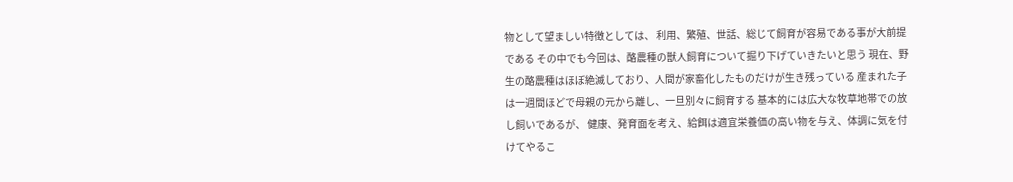物として望ましい特徴としては、 利用、繁殖、世話、総じて飼育が容易である事が大前提である その中でも今回は、酪農種の獣人飼育について掘り下げていきたいと思う 現在、野生の酪農種はほぼ絶滅しており、人間が家畜化したものだけが生き残っている 産まれた子は一週間ほどで母親の元から離し、一旦別々に飼育する 基本的には広大な牧草地帯での放し飼いであるが、 健康、発育面を考え、給餌は適宜栄養価の高い物を与え、体調に気を付けてやるこ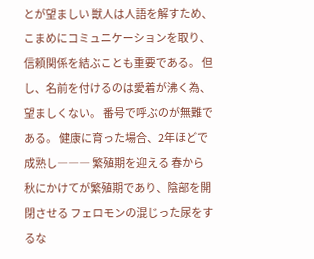とが望ましい 獣人は人語を解すため、こまめにコミュニケーションを取り、信頼関係を結ぶことも重要である。 但し、名前を付けるのは愛着が沸く為、望ましくない。 番号で呼ぶのが無難である。 健康に育った場合、2年ほどで成熟し――― 繁殖期を迎える 春から秋にかけてが繁殖期であり、陰部を開閉させる フェロモンの混じった尿をするな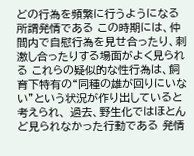どの行為を頻繁に行うようになる 所謂発情である この時期には、仲間内で自慰行為を見せ合ったり、刺激し合ったりする場面がよく見られる これらの疑似的な性行為は、飼育下特有の“同種の雄が回りにいない”という状況が作り出していると考えられ、 過去、野生化ではほとんど見られなかった行動である 発情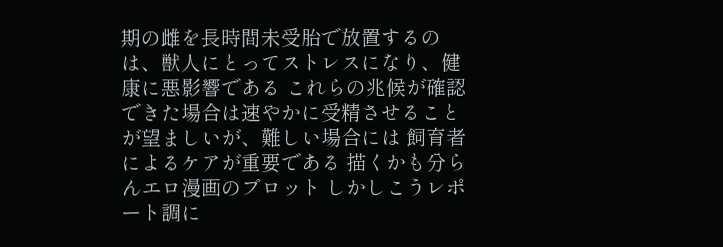期の雌を長時間未受胎で放置するのは、獣人にとってストレスになり、健康に悪影響である これらの兆候が確認できた場合は速やかに受精させることが望ましいが、難しい場合には 飼育者によるケアが重要である 描くかも分らんエロ漫画のプロット しかしこうレポート調に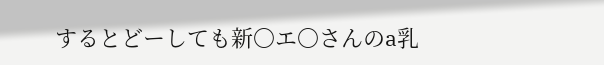するとどーしても新〇エ〇さんのa乳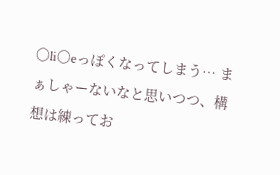〇li〇eっぽくなってしまう… まぁしゃーないなと思いつつ、構想は練ってお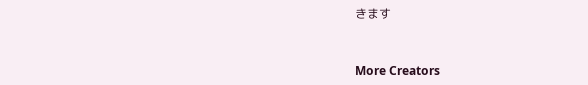きます


More Creators